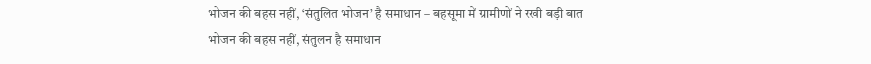भोजन की बहस नहीं, ‘संतुलित भोजन’ है समाधान – बहसूमा में ग्रामीणों ने रखी बड़ी बात
भोजन की बहस नहीं, संतुलन है समाधान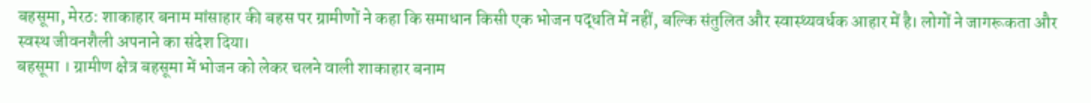बहसूमा, मेरठ: शाकाहार बनाम मांसाहार की बहस पर ग्रामीणों ने कहा कि समाधान किसी एक भोजन पद्धति में नहीं, बल्कि संतुलित और स्वास्थ्यवर्धक आहार में है। लोगों ने जागरूकता और स्वस्थ जीवनशैली अपनाने का संदेश दिया।
बहसूमा । ग्रामीण क्षेत्र बहसूमा में भोजन को लेकर चलने वाली शाकाहार बनाम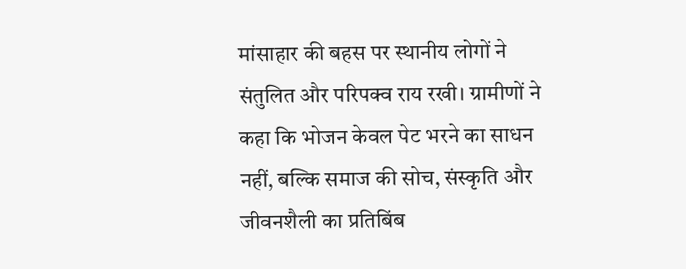मांसाहार की बहस पर स्थानीय लोगों ने संतुलित और परिपक्व राय रखी। ग्रामीणों ने कहा कि भोजन केवल पेट भरने का साधन नहीं, बल्कि समाज की सोच, संस्कृति और जीवनशैली का प्रतिबिंब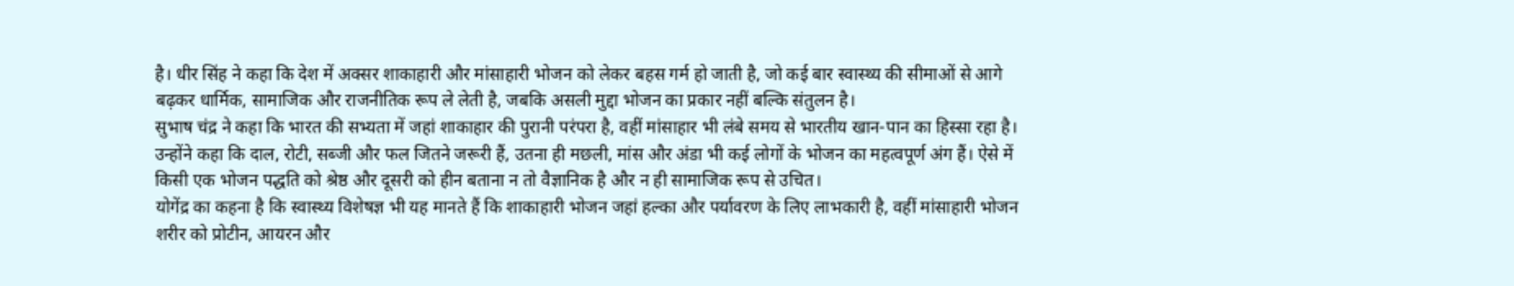है। धीर सिंह ने कहा कि देश में अक्सर शाकाहारी और मांसाहारी भोजन को लेकर बहस गर्म हो जाती है, जो कई बार स्वास्थ्य की सीमाओं से आगे बढ़कर धार्मिक, सामाजिक और राजनीतिक रूप ले लेती है, जबकि असली मुद्दा भोजन का प्रकार नहीं बल्कि संतुलन है।
सुभाष चंद्र ने कहा कि भारत की सभ्यता में जहां शाकाहार की पुरानी परंपरा है, वहीं मांसाहार भी लंबे समय से भारतीय खान-पान का हिस्सा रहा है। उन्होंने कहा कि दाल, रोटी, सब्जी और फल जितने जरूरी हैं, उतना ही मछली, मांस और अंडा भी कई लोगों के भोजन का महत्वपूर्ण अंग हैं। ऐसे में किसी एक भोजन पद्धति को श्रेष्ठ और दूसरी को हीन बताना न तो वैज्ञानिक है और न ही सामाजिक रूप से उचित।
योगेंद्र का कहना है कि स्वास्थ्य विशेषज्ञ भी यह मानते हैं कि शाकाहारी भोजन जहां हल्का और पर्यावरण के लिए लाभकारी है, वहीं मांसाहारी भोजन शरीर को प्रोटीन, आयरन और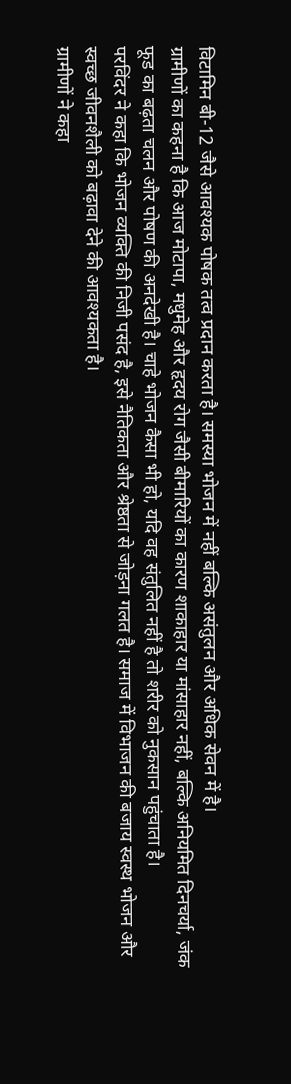विटामिन बी-12 जैसे आवश्यक पोषक तत्व प्रदान करता है। समस्या भोजन में नहीं बल्कि असंतुलन और अधिक सेवन में है।
ग्रामीणों का कहना है कि आज मोटापा, मधुमेह और हृदय रोग जैसी बीमारियों का कारण शाकाहार या मांसाहार नहीं, बल्कि अनियमित दिनचर्या, जंक फूड का बढ़ता चलन और पोषण की अनदेखी है। चाहे भोजन कैसा भी हो, यदि वह संतुलित नहीं है तो शरीर को नुकसान पहुंचाता है।
परविंदर ने कहा कि भोजन व्यक्ति की निजी पसंद है, इसे नैतिकता और श्रेष्ठता से जोड़ना गलत है। समाज में विभाजन की बजाय स्वस्थ भोजन और स्वच्छ जीवनशैली को बढ़ावा देने की आवश्यकता है।
ग्रामीणों ने कहा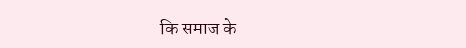कि समाज के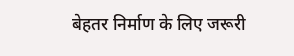बेहतर निर्माण के लिए जरूरी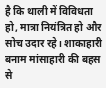है कि थाली में विविधता हो, मात्रा नियंत्रित हो और सोच उदार रहे। शाकाहारी बनाम मांसाहारी की बहस से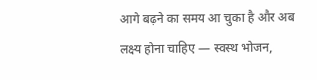आगे बढ़ने का समय आ चुका है और अब लक्ष्य होना चाहिए — स्वस्थ भोजन,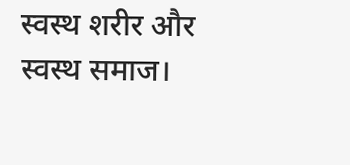स्वस्थ शरीर और स्वस्थ समाज।